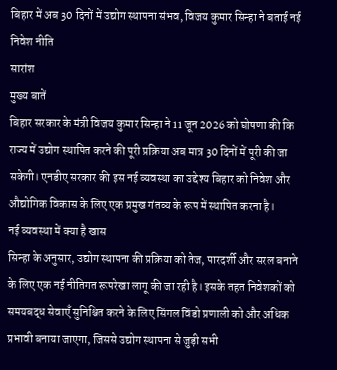बिहार में अब 30 दिनों में उद्योग स्थापना संभव, विजय कुमार सिन्हा ने बताई नई निवेश नीति
सारांश
मुख्य बातें
बिहार सरकार के मंत्री विजय कुमार सिन्हा ने 11 जून 2026 को घोषणा की कि राज्य में उद्योग स्थापित करने की पूरी प्रक्रिया अब मात्र 30 दिनों में पूरी की जा सकेगी। एनडीए सरकार की इस नई व्यवस्था का उद्देश्य बिहार को निवेश और औद्योगिक विकास के लिए एक प्रमुख गंतव्य के रूप में स्थापित करना है।
नई व्यवस्था में क्या है खास
सिन्हा के अनुसार, उद्योग स्थापना की प्रक्रिया को तेज, पारदर्शी और सरल बनाने के लिए एक नई नीतिगत रूपरेखा लागू की जा रही है। इसके तहत निवेशकों को समयबद्ध सेवाएँ सुनिश्चित करने के लिए सिंगल विंडो प्रणाली को और अधिक प्रभावी बनाया जाएगा, जिससे उद्योग स्थापना से जुड़ी सभी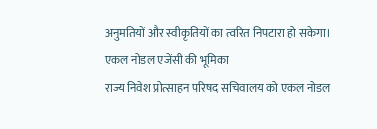अनुमतियों और स्वीकृतियों का त्वरित निपटारा हो सकेगा।
एकल नोडल एजेंसी की भूमिका
राज्य निवेश प्रोत्साहन परिषद सचिवालय को एकल नोडल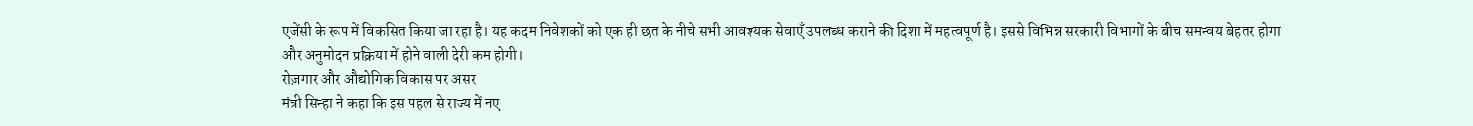एजेंसी के रूप में विकसित किया जा रहा है। यह कदम निवेशकों को एक ही छत के नीचे सभी आवश्यक सेवाएँ उपलब्ध कराने की दिशा में महत्वपूर्ण है। इससे विभिन्न सरकारी विभागों के बीच समन्वय बेहतर होगा और अनुमोदन प्रक्रिया में होने वाली देरी कम होगी।
रोज़गार और औद्योगिक विकास पर असर
मंत्री सिन्हा ने कहा कि इस पहल से राज्य में नए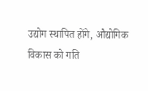उद्योग स्थापित होंगे, औद्योगिक विकास को गति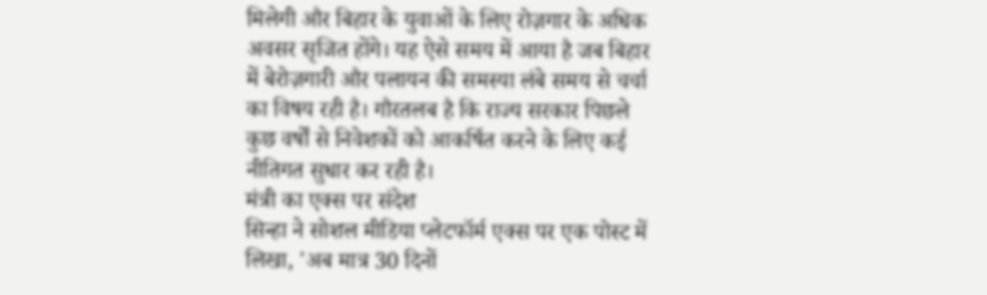मिलेगी और बिहार के युवाओं के लिए रोज़गार के अधिक अवसर सृजित होंगे। यह ऐसे समय में आया है जब बिहार में बेरोज़गारी और पलायन की समस्या लंबे समय से चर्चा का विषय रही है। गौरतलब है कि राज्य सरकार पिछले कुछ वर्षों से निवेशकों को आकर्षित करने के लिए कई नीतिगत सुधार कर रही है।
मंत्री का एक्स पर संदेश
सिन्हा ने सोशल मीडिया प्लेटफॉर्म एक्स पर एक पोस्ट में लिखा, 'अब मात्र 30 दिनों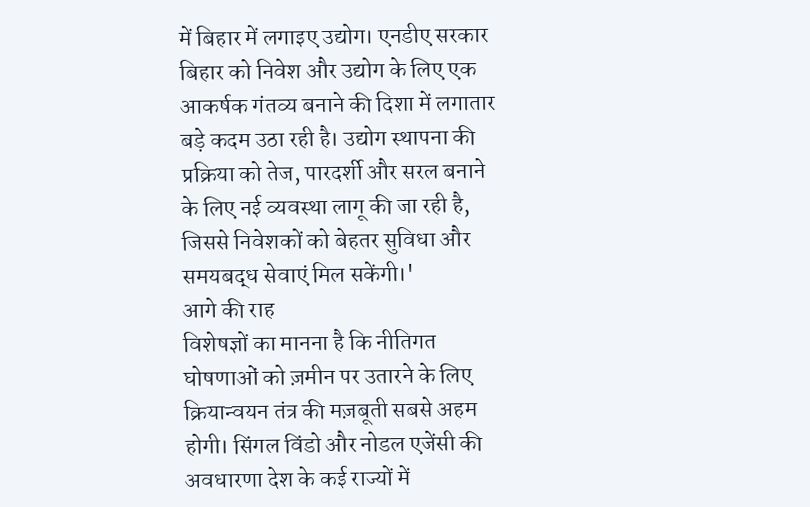में बिहार में लगाइए उद्योग। एनडीए सरकार बिहार को निवेश और उद्योग के लिए एक आकर्षक गंतव्य बनाने की दिशा में लगातार बड़े कदम उठा रही है। उद्योग स्थापना की प्रक्रिया को तेज, पारदर्शी और सरल बनाने के लिए नई व्यवस्था लागू की जा रही है, जिससे निवेशकों को बेहतर सुविधा और समयबद्ध सेवाएं मिल सकेंगी।'
आगे की राह
विशेषज्ञों का मानना है कि नीतिगत घोषणाओं को ज़मीन पर उतारने के लिए क्रियान्वयन तंत्र की मज़बूती सबसे अहम होगी। सिंगल विंडो और नोडल एजेंसी की अवधारणा देश के कई राज्यों में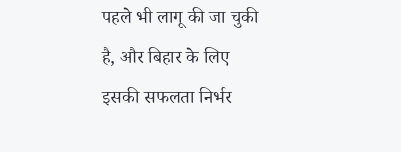पहले भी लागू की जा चुकी है, और बिहार के लिए इसकी सफलता निर्भर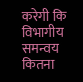करेगी कि विभागीय समन्वय कितना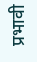प्रभावी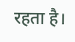रहता है।